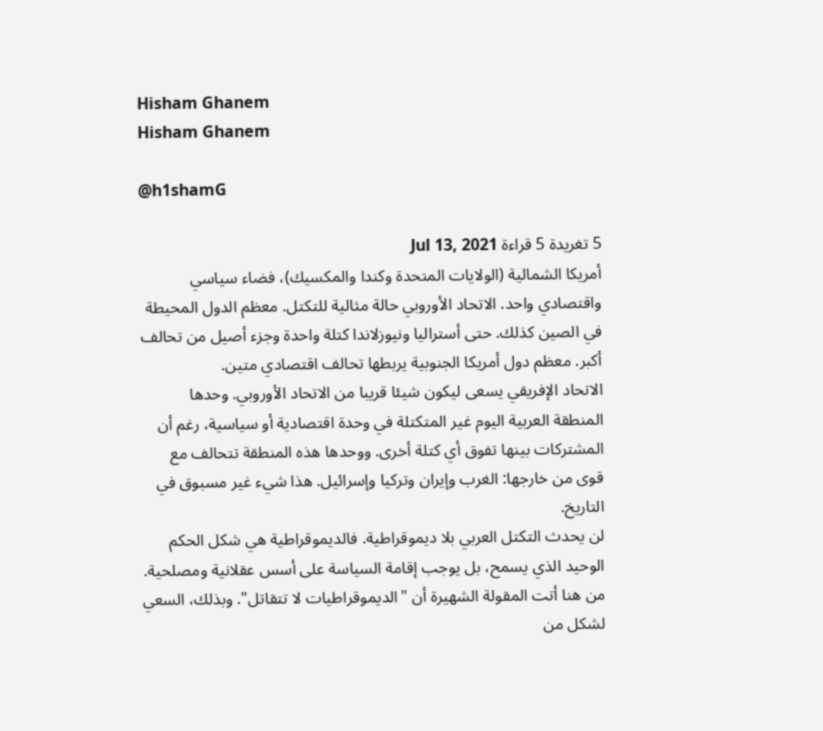Hisham Ghanem
Hisham Ghanem

@h1shamG

5 تغريدة 5 قراءة Jul 13, 2021
أمريكا الشمالية (الولايات المتحدة وكندا والمكسيك)، فضاء سياسي واقتصادي واحد. الاتحاد الأوروبي حالة مثالية للتكتل. معظم الدول المحيطة في الصين كذلك. حتى أستراليا ونيوزلاندا كتلة واحدة وجزء أصيل من تحالف أكبر. معظم دول أمريكا الجنوبية يربطها تحالف اقتصادي متين.
الاتحاد الإفريقي يسعى ليكون شيئا قريبا من الاتحاد الأوروبي. وحدها المنطقة العربية اليوم غير المتكتلة في وحدة اقتصادية أو سياسية، رغم أن المشتركات بينها تفوق أي كتلة أخرى. ووحدها هذه المنطقة تتحالف مع قوى من خارجها: الغرب وإيران وتركيا وإسرائيل. هذا شيء غير مسبوق في التاريخ.
لن يحدث التكتل العربي بلا ديموقراطية. فالديموقراطية هي شكل الحكم الوحيد الذي يسمح، بل يوجب إقامة السياسة على أسس عقلانية ومصلحية. من هنا أتت المقولة الشهيرة أن "الديموقراطيات لا تتقاتل". وبذلك، السعي لشكل من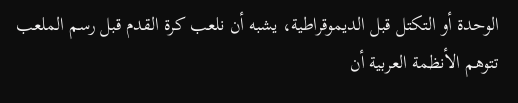الوحدة أو التكتل قبل الديموقراطية، يشبه أن نلعب كرة القدم قبل رسم الملعب
تتوهم الأنظمة العربية أن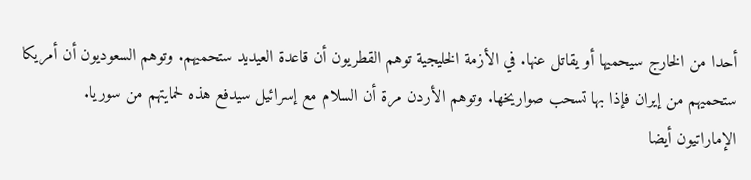أحدا من الخارج سيحميها أو يقاتل عنها. في الأزمة الخليجية توهم القطريون أن قاعدة العيديد ستحميهم. وتوهم السعوديون أن أمريكا ستحميهم من إيران فإذا بها تسحب صواريخها. وتوهم الأردن مرة أن السلام مع إسرائيل سيدفع هذه لحمايتهم من سوريا.
الإماراتيون أيضا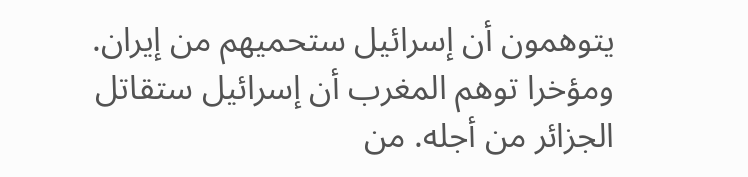يتوهمون أن إسرائيل ستحميهم من إيران. ومؤخرا توهم المغرب أن إسرائيل ستقاتل الجزائر من أجله. من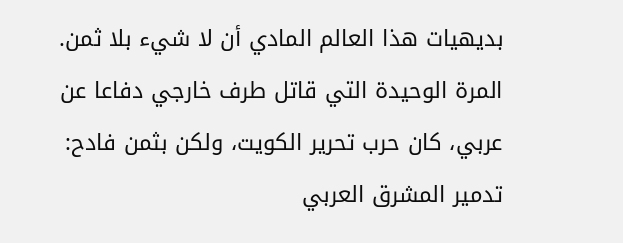بديهيات هذا العالم المادي أن لا شيء بلا ثمن. المرة الوحيدة التي قاتل طرف خارجي دفاعا عن عربي، كان حرب تحرير الكويت، ولكن بثمن فادح: تدمير المشرق العربي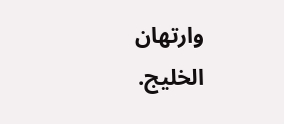وارتهان الخليج.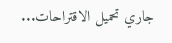جاري تحميل الاقتراحات...